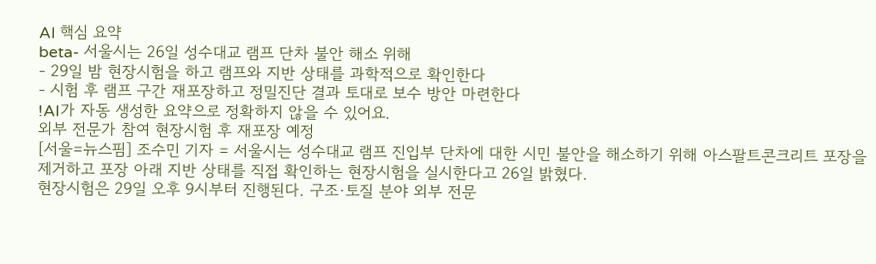AI 핵심 요약
beta- 서울시는 26일 성수대교 램프 단차 불안 해소 위해
- 29일 밤 현장시험을 하고 램프와 지반 상태를 과학적으로 확인한다
- 시험 후 램프 구간 재포장하고 정밀진단 결과 토대로 보수 방안 마련한다
!AI가 자동 생성한 요약으로 정확하지 않을 수 있어요.
외부 전문가 참여 현장시험 후 재포장 예정
[서울=뉴스핌] 조수민 기자 = 서울시는 성수대교 램프 진입부 단차에 대한 시민 불안을 해소하기 위해 아스팔트콘크리트 포장을 제거하고 포장 아래 지반 상태를 직접 확인하는 현장시험을 실시한다고 26일 밝혔다.
현장시험은 29일 오후 9시부터 진행된다. 구조·토질 분야 외부 전문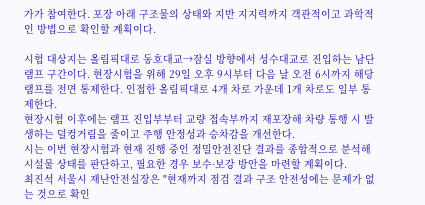가가 참여한다. 포장 아래 구조물의 상태와 지반 지지력까지 객관적이고 과학적인 방법으로 확인할 계획이다.

시험 대상지는 올림픽대로 동호대교→잠실 방향에서 성수대교로 진입하는 남단 램프 구간이다. 현장시험을 위해 29일 오후 9시부터 다음 날 오전 6시까지 해당 램프를 전면 통제한다. 인접한 올림픽대로 4개 차로 가운데 1개 차로도 일부 통제한다.
현장시험 이후에는 램프 진입부부터 교량 접속부까지 재포장해 차량 통행 시 발생하는 덜컹거림을 줄이고 주행 안정성과 승차감을 개선한다.
시는 이번 현장시험과 현재 진행 중인 정밀안전진단 결과를 종합적으로 분석해 시설물 상태를 판단하고, 필요한 경우 보수·보강 방안을 마련할 계획이다.
최진석 서울시 재난안전실장은 "현재까지 점검 결과 구조 안전성에는 문제가 없는 것으로 확인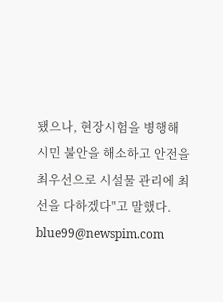됐으나, 현장시험을 병행해 시민 불안을 해소하고 안전을 최우선으로 시설물 관리에 최선을 다하겠다"고 말했다.
blue99@newspim.com